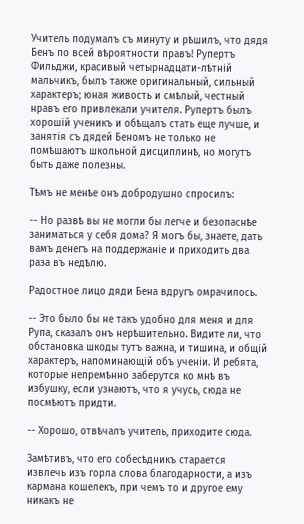Учитель подумалъ съ минуту и рѣшилъ, что дядя Бенъ по всей вѣроятности правъ! Рупертъ Фильджи, красивый четырнадцати-лѣтній мальчикъ, былъ также оригинальный, сильный характеръ; юная живость и смѣлый, честный нравъ его привлекали учителя. Рупертъ былъ хорошій ученикъ и обѣщалъ стать еще лучше, и занятія съ дядей Беномъ не только не помѣшаютъ школьной дисциплинѣ, но могутъ быть даже полезны.

Тѣмъ не менѣе онъ добродушно спросилъ:

-- Но развѣ вы не могли бы легче и безопаснѣе заниматься у себя дома? Я могъ бы, знаете, дать вамъ денегъ на поддержаніе и приходить два раза въ недѣлю.

Радостное лицо дяди Бена вдругъ омрачилось.

-- Это было бы не такъ удобно для меня и для Рупа, сказалъ онъ нерѣшительно. Видите ли, что обстановка шкоды тутъ важна, и тишина, и общій характеръ, напоминающій объ ученіи. И ребята, которые непремѣнно заберутся ко мнѣ въ избушку, если узнаютъ, что я учусь, сюда не посмѣютъ придти.

-- Хорошо, отвѣчалъ учитель, приходите сюда.

Замѣтивъ, что его собесѣдникъ старается извлечь изъ горла слова благодарности, а изъ кармана кошелекъ, при чемъ то и другое ему никакъ не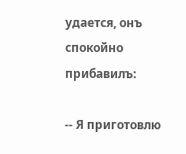удается, онъ спокойно прибавилъ:

-- Я приготовлю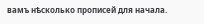вамъ нѣсколько прописей для начала.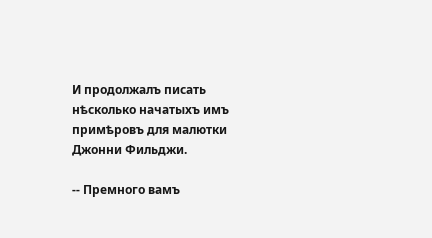И продолжалъ писать нѣсколько начатыхъ имъ примѣровъ для малютки Джонни Фильджи.

-- Премного вамъ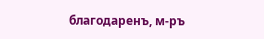благодаренъ, м-ръ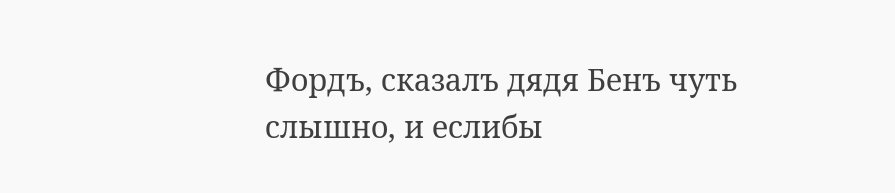Фордъ, сказалъ дядя Бенъ чуть слышно, и еслибы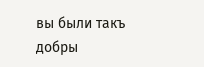вы были такъ добры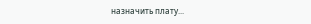назначить плату...